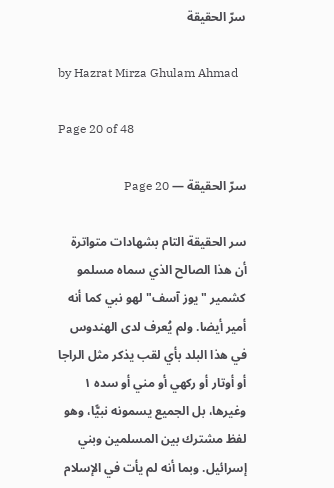سرّ الحقيقة

by Hazrat Mirza Ghulam Ahmad

Page 20 of 48

سرّ الحقيقة — Page 20

سر الحقيقة التام بشهادات متواترة أن هذا الصالح الذي سماه مسلمو كشمير "يوز آسف" لهو نبي كما أنه أمير أيضا. ولم يُعرف لدى الهندوس في هذا البلد بأي لقب يذكر مثل الراجا أو أوتار أو ركهي أو مني أو سده ۱ وغيرها، بل الجميع يسمونه نبيًّا، وهو لفظ مشترك بين المسلمين وبني إسرائيل. وبما أنه لم يأت في الإسلام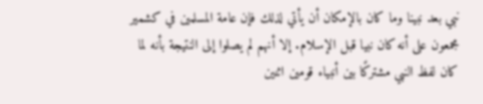نبي بعد نبينا وما كان بالإمكان أن يأتي لذلك فإن عامة المسلمين في كشمير مجمعون على أنه كان نبيا قبل الإسلام. إلا أنهم لم يصلوا إلى النتيجة بأنه لما كان لفظ النبي مشتركًا بين أنبياء قومين اثنين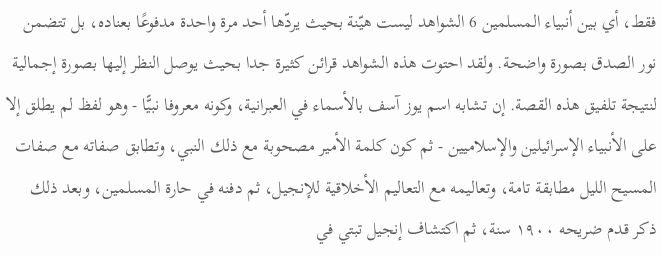فقط، أي بين أنبياء المسلمين 6 الشواهد ليست هيّنة بحيث يردّها أحد مرة واحدة مدفوعًا بعناده، بل تتضمن نور الصدق بصورة واضحة. ولقد احتوت هذه الشواهد قرائن كثيرة جدا بحيث يوصل النظر إليها بصورة إجمالية لنتيجة تلفيق هذه القصة. إن تشابه اسم يوز آسف بالأسماء في العبرانية، وكونه معروفا نبيًّا - وهو لفظ لم يطلق إلا على الأنبياء الإسرائيلين والإسلاميين - ثم كون كلمة الأمير مصحوبة مع ذلك النبي، وتطابق صفاته مع صفات المسيح الليل مطابقة تامة، وتعاليمه مع التعاليم الأخلاقية للإنجيل، ثم دفنه في حارة المسلمين، وبعد ذلك ذكر قدم ضريحه ١٩٠٠ سنة، ثم اكتشاف إنجيل تبتي في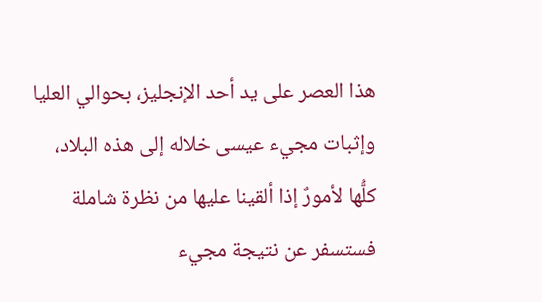هذا العصر على يد أحد الإنجليز، بحوالي العليا وإثبات مجيء عيسى خلاله إلى هذه البلاد، كلُّها لأمورٌ إذا ألقينا عليها من نظرة شاملة فستسفر عن نتيجة مجيء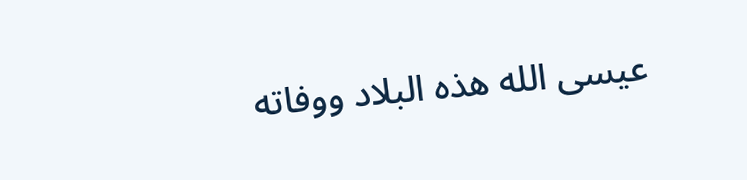عيسى الله هذه البلاد ووفاته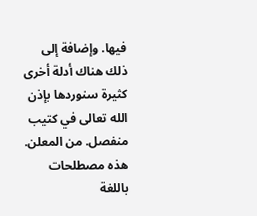فيها. وإضافة إلى ذلك هناك أدلة أخرى كثيرة سنوردها بإذن الله تعالى في كتيب منفصل. من المعلن. هذه مصطلحات باللغة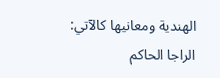الهندية ومعانيها كالآتي: الراجا الحاكم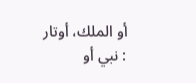أو الملك، أوتار : نبي أو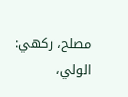مصلح، ركهي: الولي،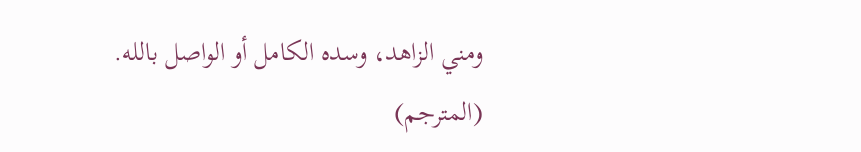ومني الزاهد، وسده الكامل أو الواصل بالله. (المترجم)